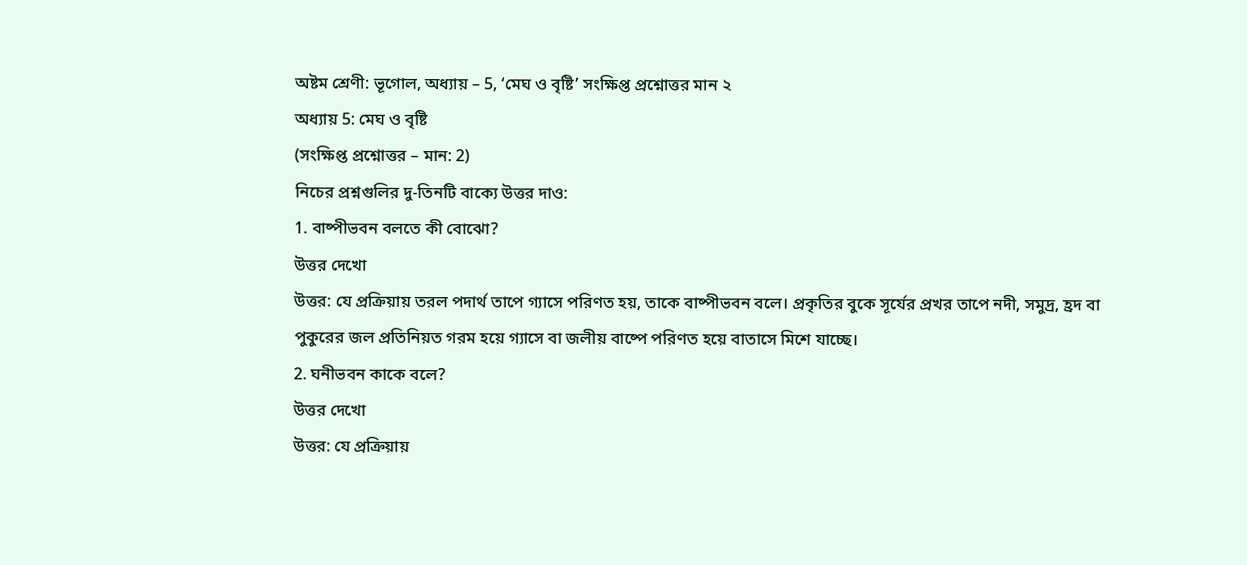অষ্টম শ্রেণী: ভূগোল, অধ্যায় – 5, ‘মেঘ ও বৃষ্টি’ সংক্ষিপ্ত প্রশ্নোত্তর মান ২
অধ্যায় 5: মেঘ ও বৃষ্টি
(সংক্ষিপ্ত প্রশ্নোত্তর – মান: 2)
নিচের প্রশ্নগুলির দু-তিনটি বাক্যে উত্তর দাও:
1. বাষ্পীভবন বলতে কী বোঝো?
উত্তর দেখো
উত্তর: যে প্রক্রিয়ায় তরল পদার্থ তাপে গ্যাসে পরিণত হয়, তাকে বাষ্পীভবন বলে। প্রকৃতির বুকে সূর্যের প্রখর তাপে নদী, সমুদ্র, হ্রদ বা পুকুরের জল প্রতিনিয়ত গরম হয়ে গ্যাসে বা জলীয় বাষ্পে পরিণত হয়ে বাতাসে মিশে যাচ্ছে।
2. ঘনীভবন কাকে বলে?
উত্তর দেখো
উত্তর: যে প্রক্রিয়ায়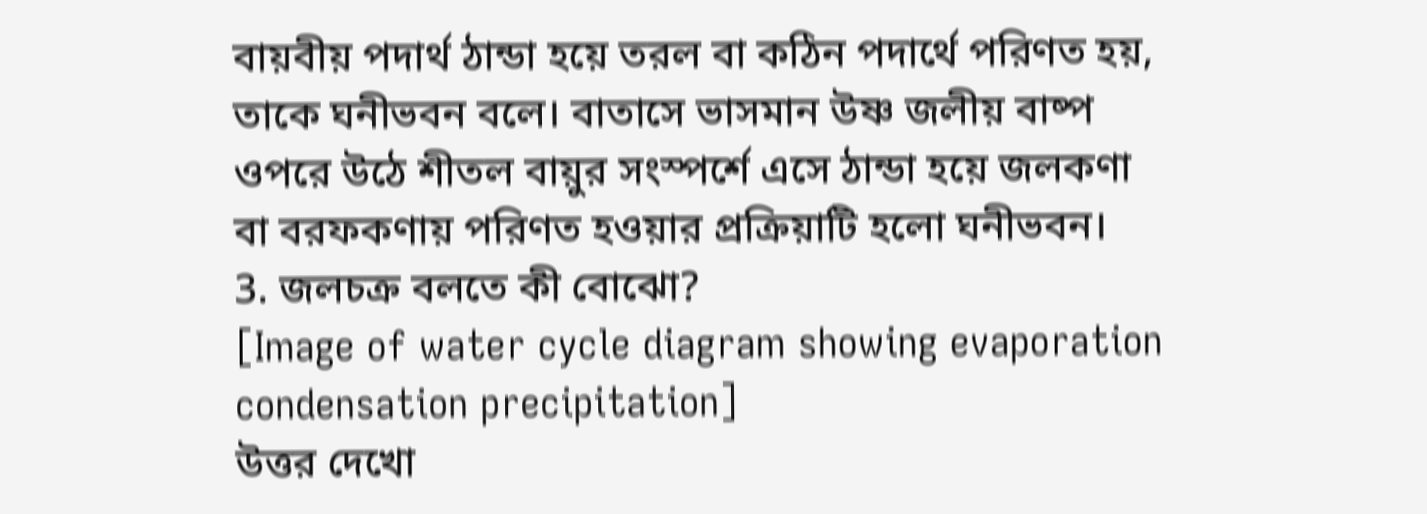বায়বীয় পদার্থ ঠান্ডা হয়ে তরল বা কঠিন পদার্থে পরিণত হয়, তাকে ঘনীভবন বলে। বাতাসে ভাসমান উষ্ণ জলীয় বাষ্প ওপরে উঠে শীতল বায়ুর সংস্পর্শে এসে ঠান্ডা হয়ে জলকণা বা বরফকণায় পরিণত হওয়ার প্রক্রিয়াটি হলো ঘনীভবন।
3. জলচক্র বলতে কী বোঝো?
[Image of water cycle diagram showing evaporation condensation precipitation]
উত্তর দেখো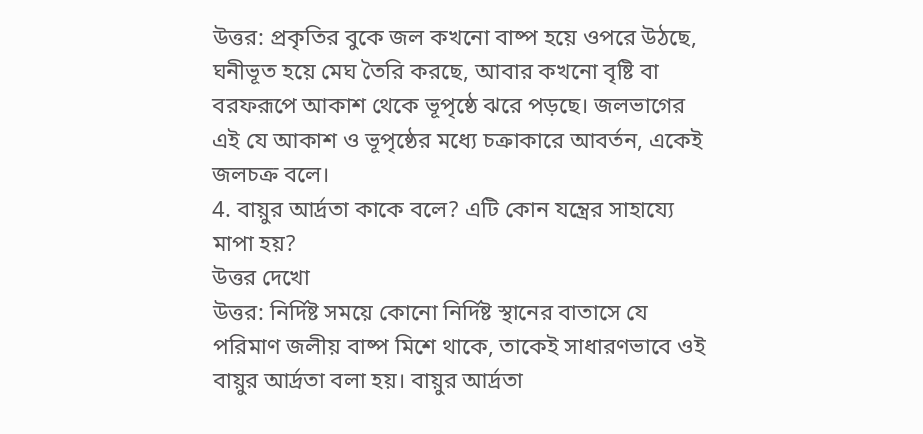উত্তর: প্রকৃতির বুকে জল কখনো বাষ্প হয়ে ওপরে উঠছে, ঘনীভূত হয়ে মেঘ তৈরি করছে, আবার কখনো বৃষ্টি বা বরফরূপে আকাশ থেকে ভূপৃষ্ঠে ঝরে পড়ছে। জলভাগের এই যে আকাশ ও ভূপৃষ্ঠের মধ্যে চক্রাকারে আবর্তন, একেই জলচক্র বলে।
4. বায়ুর আর্দ্রতা কাকে বলে? এটি কোন যন্ত্রের সাহায্যে মাপা হয়?
উত্তর দেখো
উত্তর: নির্দিষ্ট সময়ে কোনো নির্দিষ্ট স্থানের বাতাসে যে পরিমাণ জলীয় বাষ্প মিশে থাকে, তাকেই সাধারণভাবে ওই বায়ুর আর্দ্রতা বলা হয়। বায়ুর আর্দ্রতা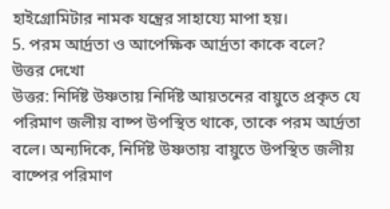হাইগ্রোমিটার নামক যন্ত্রের সাহায্যে মাপা হয়।
5. পরম আর্দ্রতা ও আপেক্ষিক আর্দ্রতা কাকে বলে?
উত্তর দেখো
উত্তর: নির্দিষ্ট উষ্ণতায় নির্দিষ্ট আয়তনের বায়ুতে প্রকৃত যে পরিমাণ জলীয় বাষ্প উপস্থিত থাকে, তাকে পরম আর্দ্রতা বলে। অন্যদিকে, নির্দিষ্ট উষ্ণতায় বায়ুতে উপস্থিত জলীয় বাষ্পের পরিমাণ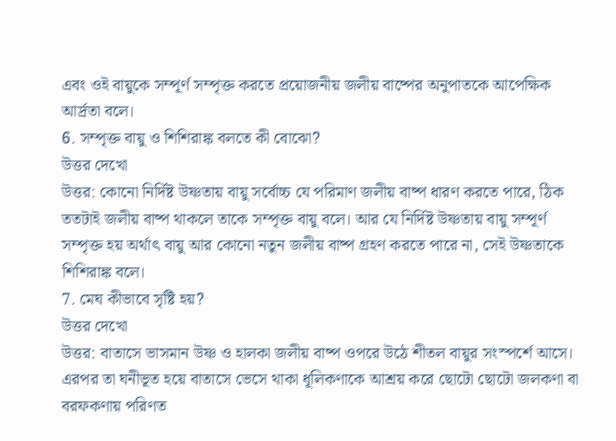এবং ওই বায়ুকে সম্পূর্ণ সম্পৃক্ত করতে প্রয়োজনীয় জলীয় বাষ্পের অনুপাতকে আপেক্ষিক আর্দ্রতা বলে।
6. সম্পৃক্ত বায়ু ও শিশিরাঙ্ক বলতে কী বোঝো?
উত্তর দেখো
উত্তর: কোনো নির্দিষ্ট উষ্ণতায় বায়ু সর্বোচ্চ যে পরিমাণ জলীয় বাষ্প ধারণ করতে পারে, ঠিক ততটাই জলীয় বাষ্প থাকলে তাকে সম্পৃক্ত বায়ু বলে। আর যে নির্দিষ্ট উষ্ণতায় বায়ু সম্পূর্ণ সম্পৃক্ত হয় অর্থাৎ বায়ু আর কোনো নতুন জলীয় বাষ্প গ্রহণ করতে পারে না, সেই উষ্ণতাকে শিশিরাঙ্ক বলে।
7. মেঘ কীভাবে সৃষ্টি হয়?
উত্তর দেখো
উত্তর: বাতাসে ভাসমান উষ্ণ ও হালকা জলীয় বাষ্প ওপরে উঠে শীতল বায়ুর সংস্পর্শে আসে। এরপর তা ঘনীভূত হয়ে বাতাসে ভেসে থাকা ধূলিকণাকে আশ্রয় করে ছোটো ছোটো জলকণা বা বরফকণায় পরিণত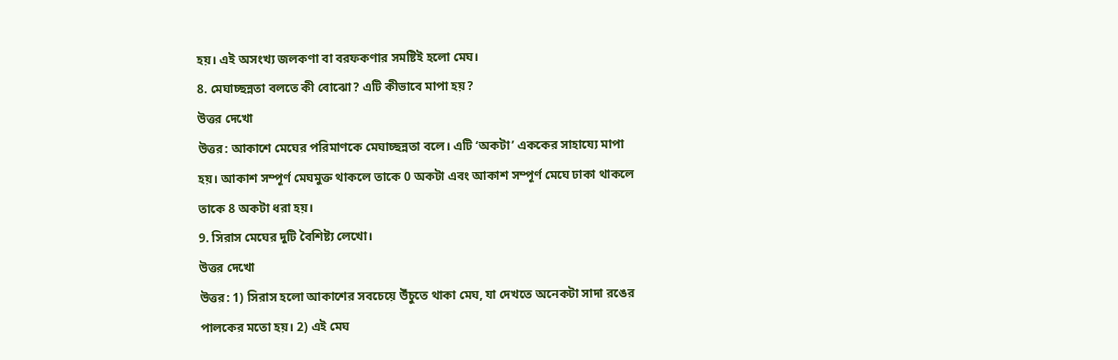হয়। এই অসংখ্য জলকণা বা বরফকণার সমষ্টিই হলো মেঘ।
8. মেঘাচ্ছন্নতা বলতে কী বোঝো? এটি কীভাবে মাপা হয়?
উত্তর দেখো
উত্তর: আকাশে মেঘের পরিমাণকে মেঘাচ্ছন্নতা বলে। এটি ‘অকটা’ এককের সাহায্যে মাপা হয়। আকাশ সম্পূর্ণ মেঘমুক্ত থাকলে তাকে 0 অকটা এবং আকাশ সম্পূর্ণ মেঘে ঢাকা থাকলে তাকে 8 অকটা ধরা হয়।
9. সিরাস মেঘের দুটি বৈশিষ্ট্য লেখো।
উত্তর দেখো
উত্তর: 1) সিরাস হলো আকাশের সবচেয়ে উঁচুতে থাকা মেঘ, যা দেখতে অনেকটা সাদা রঙের পালকের মতো হয়। 2) এই মেঘ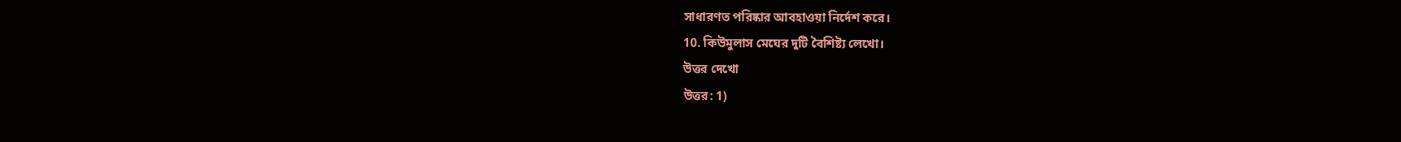সাধারণত পরিষ্কার আবহাওয়া নির্দেশ করে।
10. কিউমুলাস মেঘের দুটি বৈশিষ্ট্য লেখো।
উত্তর দেখো
উত্তর: 1)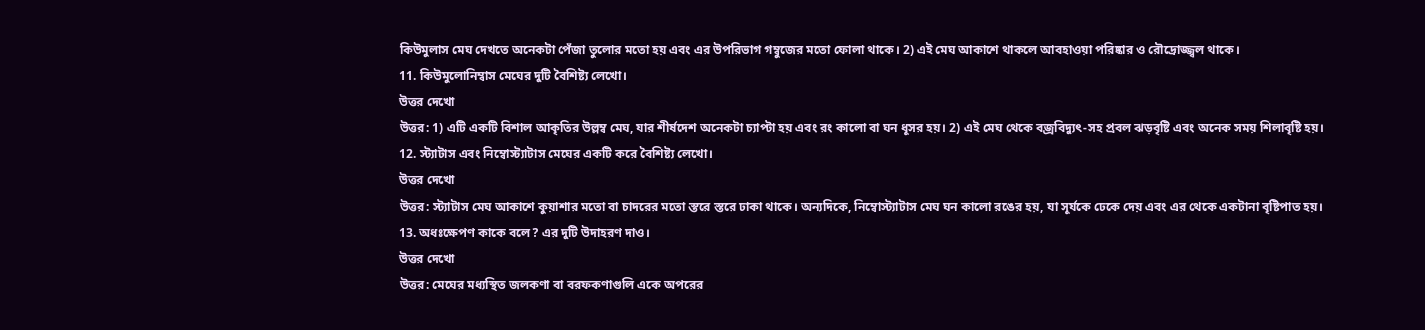কিউমুলাস মেঘ দেখতে অনেকটা পেঁজা তুলোর মতো হয় এবং এর উপরিভাগ গম্বুজের মতো ফোলা থাকে। 2) এই মেঘ আকাশে থাকলে আবহাওয়া পরিষ্কার ও রৌদ্রোজ্জ্বল থাকে।
11. কিউমুলোনিম্বাস মেঘের দুটি বৈশিষ্ট্য লেখো।
উত্তর দেখো
উত্তর: 1) এটি একটি বিশাল আকৃতির উল্লম্ব মেঘ, যার শীর্ষদেশ অনেকটা চ্যাপ্টা হয় এবং রং কালো বা ঘন ধূসর হয়। 2) এই মেঘ থেকে বজ্রবিদ্যুৎ-সহ প্রবল ঝড়বৃষ্টি এবং অনেক সময় শিলাবৃষ্টি হয়।
12. স্ট্যাটাস এবং নিম্বোস্ট্যাটাস মেঘের একটি করে বৈশিষ্ট্য লেখো।
উত্তর দেখো
উত্তর: স্ট্যাটাস মেঘ আকাশে কুয়াশার মতো বা চাদরের মতো স্তরে স্তরে ঢাকা থাকে। অন্যদিকে, নিম্বোস্ট্যাটাস মেঘ ঘন কালো রঙের হয়, যা সূর্যকে ঢেকে দেয় এবং এর থেকে একটানা বৃষ্টিপাত হয়।
13. অধঃক্ষেপণ কাকে বলে? এর দুটি উদাহরণ দাও।
উত্তর দেখো
উত্তর: মেঘের মধ্যস্থিত জলকণা বা বরফকণাগুলি একে অপরের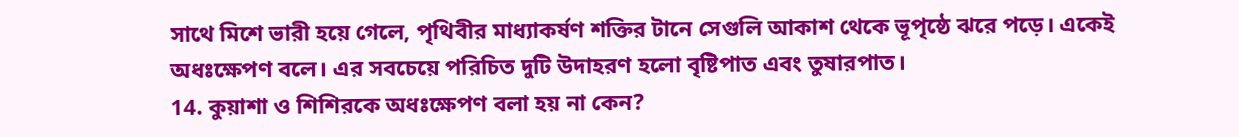সাথে মিশে ভারী হয়ে গেলে, পৃথিবীর মাধ্যাকর্ষণ শক্তির টানে সেগুলি আকাশ থেকে ভূপৃষ্ঠে ঝরে পড়ে। একেই অধঃক্ষেপণ বলে। এর সবচেয়ে পরিচিত দুটি উদাহরণ হলো বৃষ্টিপাত এবং তুষারপাত।
14. কুয়াশা ও শিশিরকে অধঃক্ষেপণ বলা হয় না কেন?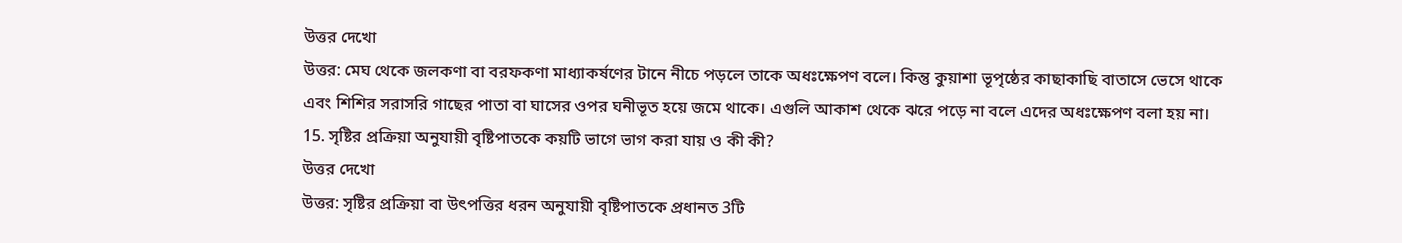উত্তর দেখো
উত্তর: মেঘ থেকে জলকণা বা বরফকণা মাধ্যাকর্ষণের টানে নীচে পড়লে তাকে অধঃক্ষেপণ বলে। কিন্তু কুয়াশা ভূপৃষ্ঠের কাছাকাছি বাতাসে ভেসে থাকে এবং শিশির সরাসরি গাছের পাতা বা ঘাসের ওপর ঘনীভূত হয়ে জমে থাকে। এগুলি আকাশ থেকে ঝরে পড়ে না বলে এদের অধঃক্ষেপণ বলা হয় না।
15. সৃষ্টির প্রক্রিয়া অনুযায়ী বৃষ্টিপাতকে কয়টি ভাগে ভাগ করা যায় ও কী কী?
উত্তর দেখো
উত্তর: সৃষ্টির প্রক্রিয়া বা উৎপত্তির ধরন অনুযায়ী বৃষ্টিপাতকে প্রধানত 3টি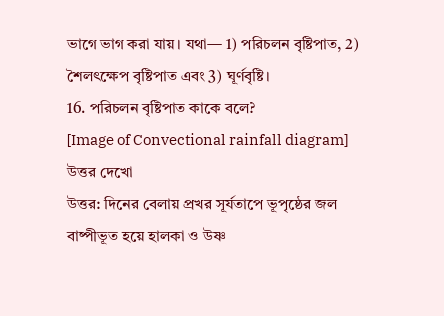ভাগে ভাগ করা যায়। যথা— 1) পরিচলন বৃষ্টিপাত, 2) শৈলৎক্ষেপ বৃষ্টিপাত এবং 3) ঘূর্ণবৃষ্টি।
16. পরিচলন বৃষ্টিপাত কাকে বলে?
[Image of Convectional rainfall diagram]
উত্তর দেখো
উত্তর: দিনের বেলায় প্রখর সূর্যতাপে ভূপৃষ্ঠের জল বাষ্পীভূত হয়ে হালকা ও উষ্ণ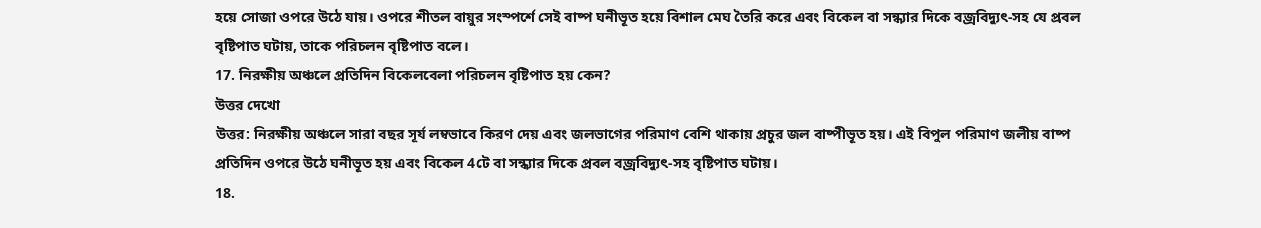হয়ে সোজা ওপরে উঠে যায়। ওপরে শীতল বায়ুর সংস্পর্শে সেই বাষ্প ঘনীভূত হয়ে বিশাল মেঘ তৈরি করে এবং বিকেল বা সন্ধ্যার দিকে বজ্রবিদ্যুৎ-সহ যে প্রবল বৃষ্টিপাত ঘটায়, তাকে পরিচলন বৃষ্টিপাত বলে।
17. নিরক্ষীয় অঞ্চলে প্রতিদিন বিকেলবেলা পরিচলন বৃষ্টিপাত হয় কেন?
উত্তর দেখো
উত্তর: নিরক্ষীয় অঞ্চলে সারা বছর সূর্য লম্বভাবে কিরণ দেয় এবং জলভাগের পরিমাণ বেশি থাকায় প্রচুর জল বাষ্পীভূত হয়। এই বিপুল পরিমাণ জলীয় বাষ্প প্রতিদিন ওপরে উঠে ঘনীভূত হয় এবং বিকেল 4টে বা সন্ধ্যার দিকে প্রবল বজ্রবিদ্যুৎ-সহ বৃষ্টিপাত ঘটায়।
18.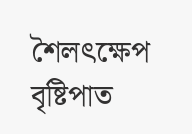শৈলৎক্ষেপ বৃষ্টিপাত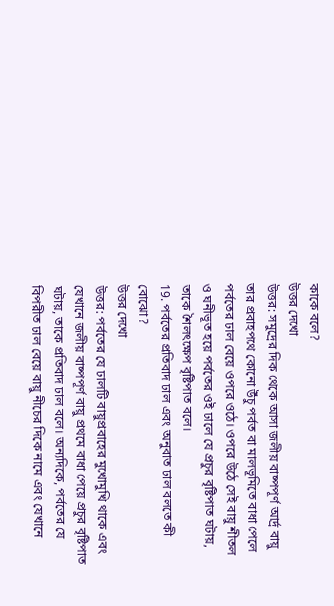কাকে বলে?
উত্তর দেখো
উত্তর: সমুদ্রের দিক থেকে আসা জলীয় বাষ্পপূর্ণ আর্দ্র বায়ু তার প্রবাহপথে কোনো উঁচু পর্বত বা মালভূমিতে বাধা পেলে পর্বতের ঢাল বেয়ে ওপরে ওঠে। ওপরে উঠে সেই বায়ু শীতল ও ঘনীভূত হয়ে পর্বতের ওই ঢালে যে প্রচুর বৃষ্টিপাত ঘটায়, তাকে শৈলৎক্ষেপ বৃষ্টিপাত বলে।
19. পর্বতের প্রতিবাদ ঢাল এবং অনুবাত ঢাল বলতে কী বোঝো?
উত্তর দেখো
উত্তর: পর্বতের যে ঢালটি বায়ুপ্রবাহের মুখোমুখি থাকে এবং যেখানে জলীয় বাষ্পপূর্ণ বায়ু প্রথমে বাধা পেয়ে প্রচুর বৃষ্টিপাত ঘটায়, তাকে প্রতিবাদ ঢাল বলে। অন্যদিকে, পর্বতের যে বিপরীত ঢাল বেয়ে বায়ু নীচের দিকে নামে এবং যেখানে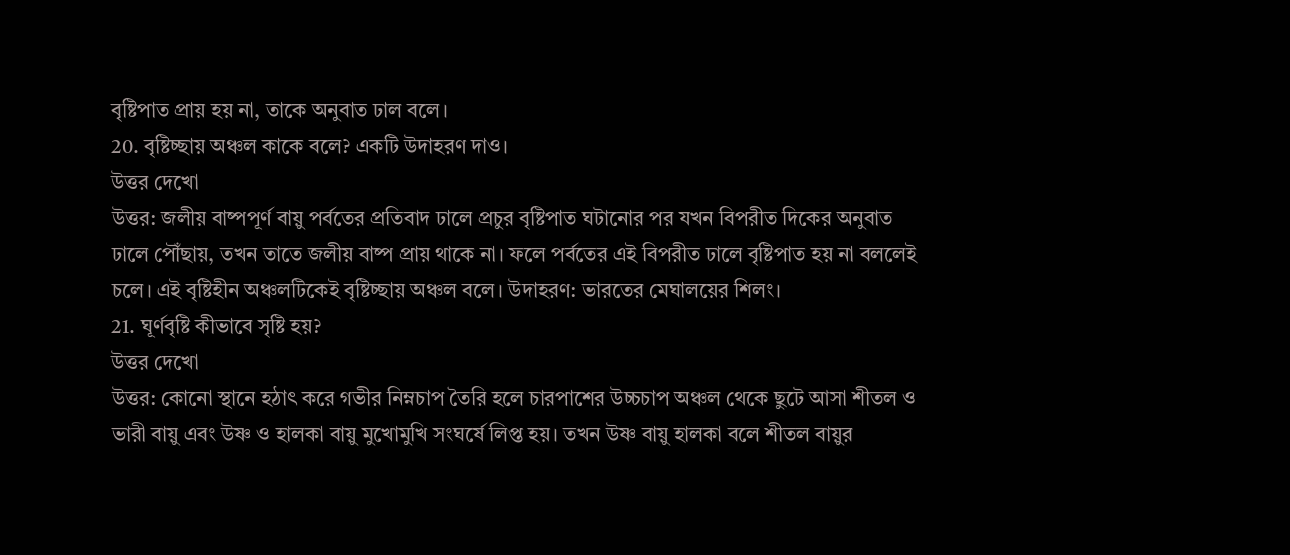বৃষ্টিপাত প্রায় হয় না, তাকে অনুবাত ঢাল বলে।
20. বৃষ্টিচ্ছায় অঞ্চল কাকে বলে? একটি উদাহরণ দাও।
উত্তর দেখো
উত্তর: জলীয় বাষ্পপূর্ণ বায়ু পর্বতের প্রতিবাদ ঢালে প্রচুর বৃষ্টিপাত ঘটানোর পর যখন বিপরীত দিকের অনুবাত ঢালে পৌঁছায়, তখন তাতে জলীয় বাষ্প প্রায় থাকে না। ফলে পর্বতের এই বিপরীত ঢালে বৃষ্টিপাত হয় না বললেই চলে। এই বৃষ্টিহীন অঞ্চলটিকেই বৃষ্টিচ্ছায় অঞ্চল বলে। উদাহরণ: ভারতের মেঘালয়ের শিলং।
21. ঘূর্ণবৃষ্টি কীভাবে সৃষ্টি হয়?
উত্তর দেখো
উত্তর: কোনো স্থানে হঠাৎ করে গভীর নিম্নচাপ তৈরি হলে চারপাশের উচ্চচাপ অঞ্চল থেকে ছুটে আসা শীতল ও ভারী বায়ু এবং উষ্ণ ও হালকা বায়ু মুখোমুখি সংঘর্ষে লিপ্ত হয়। তখন উষ্ণ বায়ু হালকা বলে শীতল বায়ুর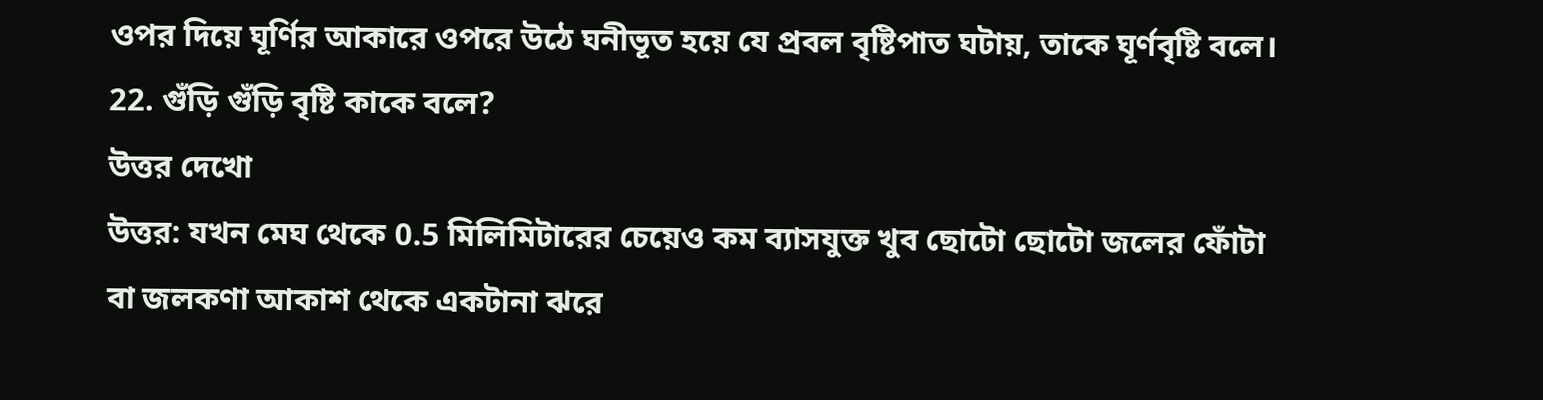ওপর দিয়ে ঘূর্ণির আকারে ওপরে উঠে ঘনীভূত হয়ে যে প্রবল বৃষ্টিপাত ঘটায়, তাকে ঘূর্ণবৃষ্টি বলে।
22. গুঁড়ি গুঁড়ি বৃষ্টি কাকে বলে?
উত্তর দেখো
উত্তর: যখন মেঘ থেকে 0.5 মিলিমিটারের চেয়েও কম ব্যাসযুক্ত খুব ছোটো ছোটো জলের ফোঁটা বা জলকণা আকাশ থেকে একটানা ঝরে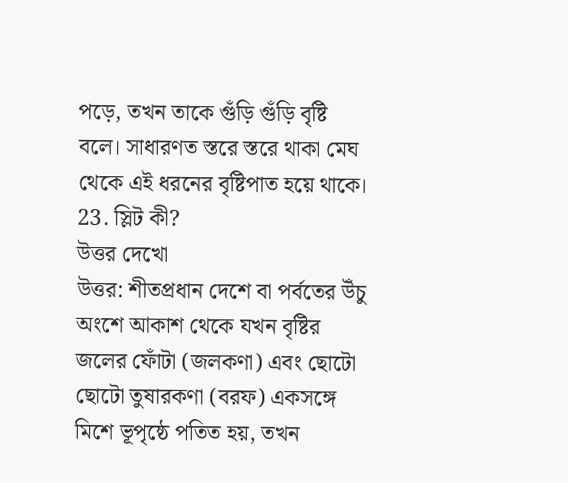পড়ে, তখন তাকে গুঁড়ি গুঁড়ি বৃষ্টি বলে। সাধারণত স্তরে স্তরে থাকা মেঘ থেকে এই ধরনের বৃষ্টিপাত হয়ে থাকে।
23. স্লিট কী?
উত্তর দেখো
উত্তর: শীতপ্রধান দেশে বা পর্বতের উঁচু অংশে আকাশ থেকে যখন বৃষ্টির জলের ফোঁটা (জলকণা) এবং ছোটো ছোটো তুষারকণা (বরফ) একসঙ্গে মিশে ভূপৃষ্ঠে পতিত হয়, তখন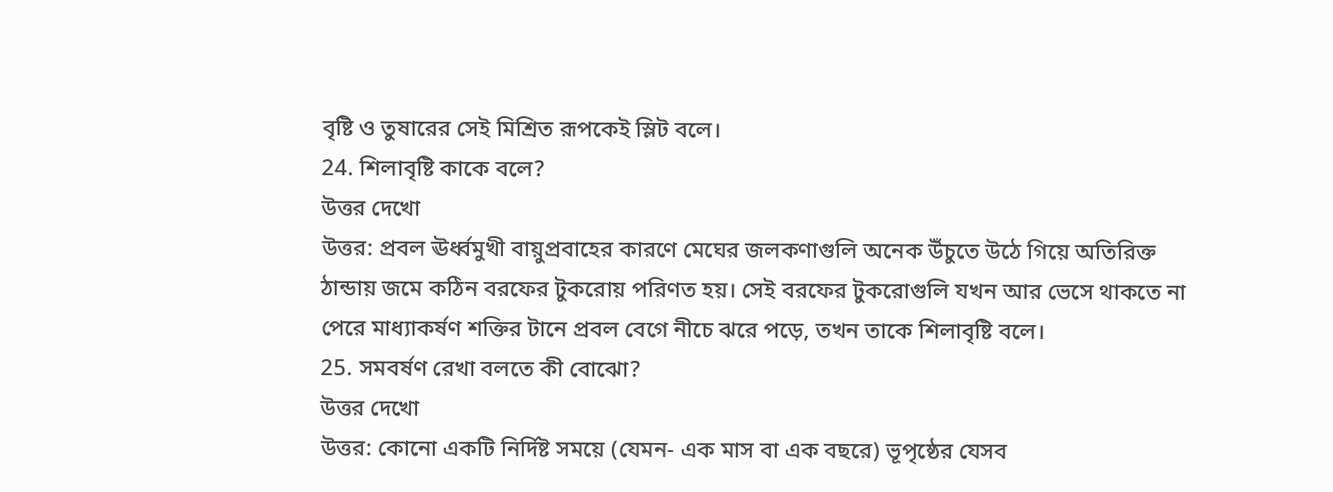বৃষ্টি ও তুষারের সেই মিশ্রিত রূপকেই স্লিট বলে।
24. শিলাবৃষ্টি কাকে বলে?
উত্তর দেখো
উত্তর: প্রবল ঊর্ধ্বমুখী বায়ুপ্রবাহের কারণে মেঘের জলকণাগুলি অনেক উঁচুতে উঠে গিয়ে অতিরিক্ত ঠান্ডায় জমে কঠিন বরফের টুকরোয় পরিণত হয়। সেই বরফের টুকরোগুলি যখন আর ভেসে থাকতে না পেরে মাধ্যাকর্ষণ শক্তির টানে প্রবল বেগে নীচে ঝরে পড়ে, তখন তাকে শিলাবৃষ্টি বলে।
25. সমবর্ষণ রেখা বলতে কী বোঝো?
উত্তর দেখো
উত্তর: কোনো একটি নির্দিষ্ট সময়ে (যেমন- এক মাস বা এক বছরে) ভূপৃষ্ঠের যেসব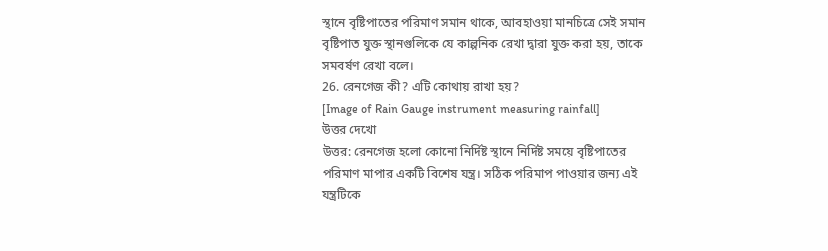স্থানে বৃষ্টিপাতের পরিমাণ সমান থাকে, আবহাওয়া মানচিত্রে সেই সমান বৃষ্টিপাত যুক্ত স্থানগুলিকে যে কাল্পনিক রেখা দ্বারা যুক্ত করা হয়, তাকে সমবর্ষণ রেখা বলে।
26. রেনগেজ কী? এটি কোথায় রাখা হয়?
[Image of Rain Gauge instrument measuring rainfall]
উত্তর দেখো
উত্তর: রেনগেজ হলো কোনো নির্দিষ্ট স্থানে নির্দিষ্ট সময়ে বৃষ্টিপাতের পরিমাণ মাপার একটি বিশেষ যন্ত্র। সঠিক পরিমাপ পাওয়ার জন্য এই যন্ত্রটিকে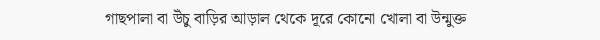গাছপালা বা উঁচু বাড়ির আড়াল থেকে দূরে কোনো খোলা বা উন্মুক্ত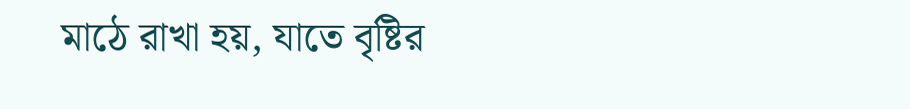মাঠে রাখা হয়, যাতে বৃষ্টির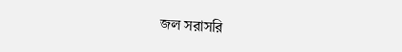জল সরাসরি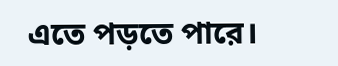এতে পড়তে পারে।